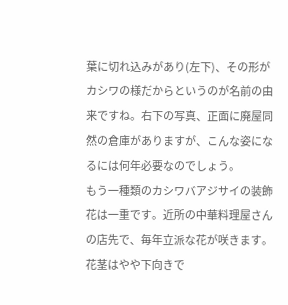葉に切れ込みがあり(左下)、その形がカシワの様だからというのが名前の由来ですね。右下の写真、正面に廃屋同然の倉庫がありますが、こんな姿になるには何年必要なのでしょう。
もう一種類のカシワバアジサイの装飾花は一重です。近所の中華料理屋さんの店先で、毎年立派な花が咲きます。花茎はやや下向きで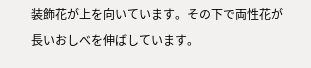装飾花が上を向いています。その下で両性花が長いおしべを伸ばしています。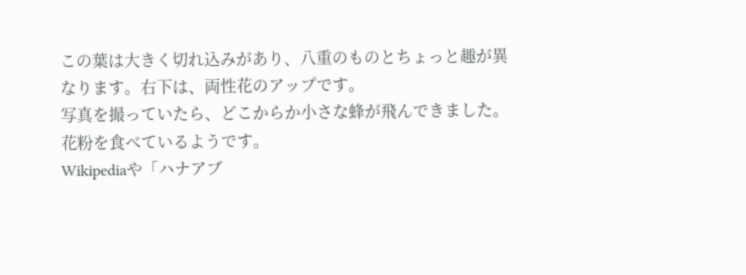この葉は大きく切れ込みがあり、八重のものとちょっと趣が異なります。右下は、両性花のアップです。
写真を撮っていたら、どこからか小さな蜂が飛んできました。花粉を食べているようです。
Wikipediaや「ハナアブ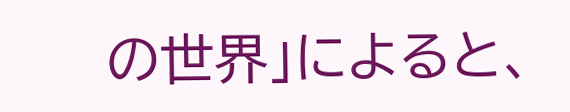の世界」によると、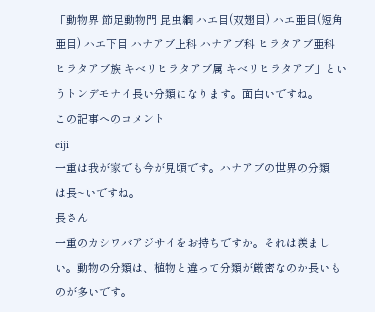「動物界 節足動物門 昆虫綱 ハエ目(双翅目) ハエ亜目(短角亜目) ハエ下目 ハナアブ上科 ハナアブ科 ヒラタアブ亜科 ヒラタアブ族 キベリヒラタアブ属 キベリヒラタアブ」というトンデモナイ長い分類になります。面白いですね。
この記事へのコメント
eiji
一重は我が家でも今が見頃です。ハナアブの世界の分類
は長~いですね。
長さん
一重のカシワバアジサイをお持ちですか。それは羨ましい。動物の分類は、植物と違って分類が厳密なのか長いものが多いです。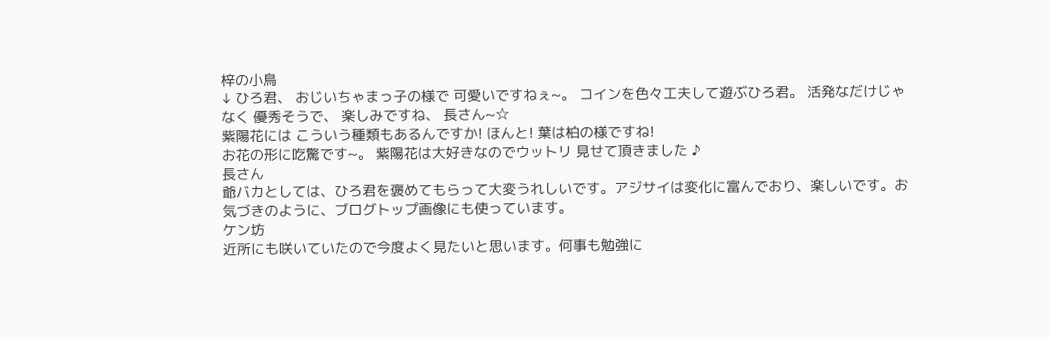梓の小鳥
↓ ひろ君、 おじいちゃまっ子の様で 可愛いですねぇ~。 コインを色々工夫して遊ぶひろ君。 活発なだけじゃなく 優秀そうで、 楽しみですね、 長さん~☆
紫陽花には こういう種類もあるんですか! ほんと! 葉は柏の様ですね!
お花の形に吃驚です~。 紫陽花は大好きなのでウットリ 見せて頂きました ♪
長さん
爺バカとしては、ひろ君を褒めてもらって大変うれしいです。アジサイは変化に富んでおり、楽しいです。お気づきのように、ブログトップ画像にも使っています。
ケン坊
近所にも咲いていたので今度よく見たいと思います。何事も勉強に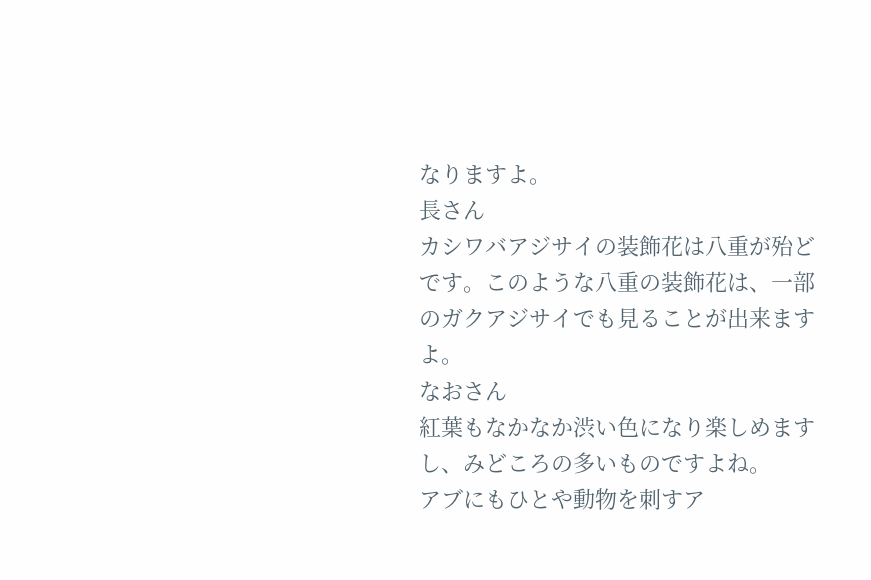なりますよ。
長さん
カシワバアジサイの装飾花は八重が殆どです。このような八重の装飾花は、一部のガクアジサイでも見ることが出来ますよ。
なおさん
紅葉もなかなか渋い色になり楽しめますし、みどころの多いものですよね。
アブにもひとや動物を刺すア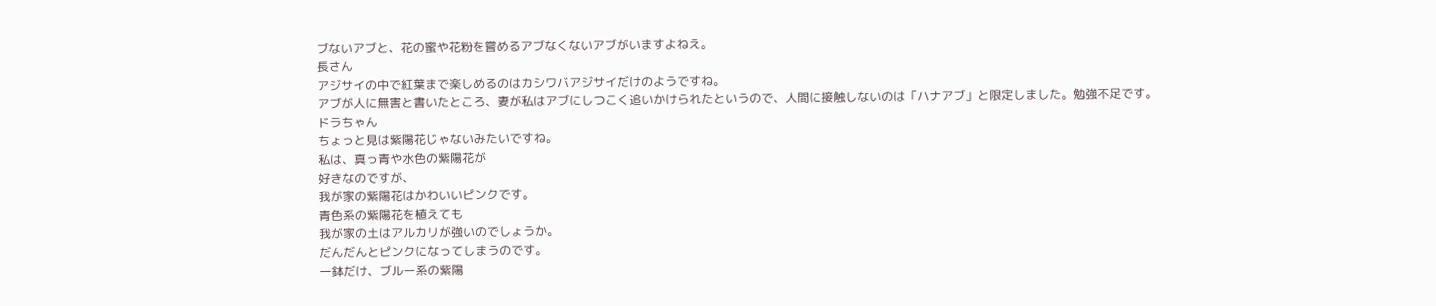ブないアブと、花の蜜や花粉を嘗めるアブなくないアブがいますよねえ。
長さん
アジサイの中で紅葉まで楽しめるのはカシワバアジサイだけのようですね。
アブが人に無害と書いたところ、妻が私はアブにしつこく追いかけられたというので、人間に接触しないのは「ハナアブ」と限定しました。勉強不足です。
ドラちゃん
ちょっと見は紫陽花じゃないみたいですね。
私は、真っ青や水色の紫陽花が
好きなのですが、
我が家の紫陽花はかわいいピンクです。
青色系の紫陽花を植えても
我が家の土はアルカリが強いのでしょうか。
だんだんとピンクになってしまうのです。
一鉢だけ、ブルー系の紫陽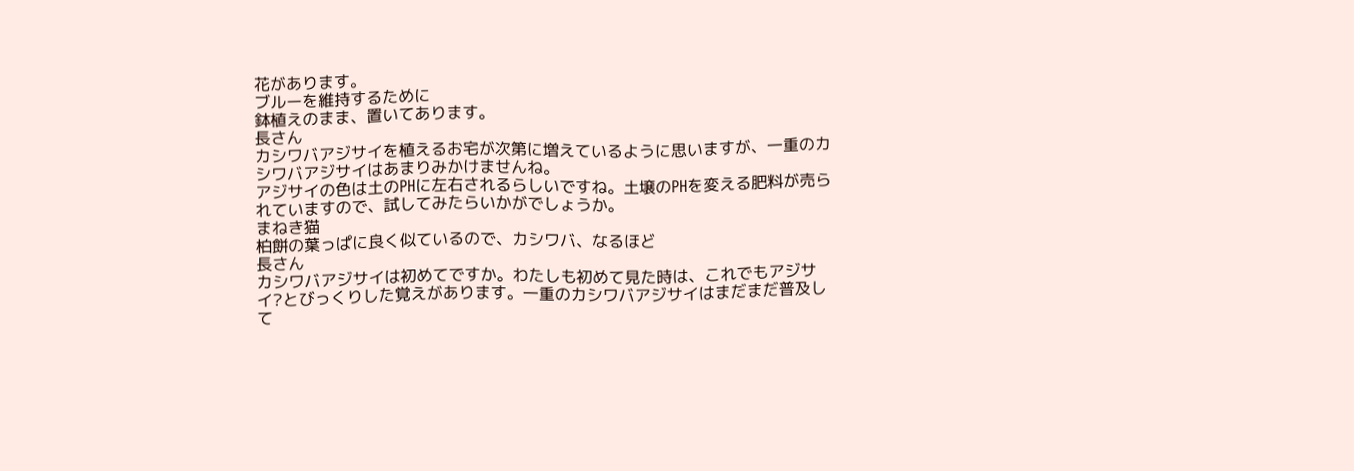花があります。
ブルーを維持するために
鉢植えのまま、置いてあります。
長さん
カシワバアジサイを植えるお宅が次第に増えているように思いますが、一重のカシワバアジサイはあまりみかけませんね。
アジサイの色は土のPHに左右されるらしいですね。土壌のPHを変える肥料が売られていますので、試してみたらいかがでしょうか。
まねき猫
柏餅の葉っぱに良く似ているので、カシワバ、なるほど
長さん
カシワバアジサイは初めてですか。わたしも初めて見た時は、これでもアジサイ?とびっくりした覚えがあります。一重のカシワバアジサイはまだまだ普及して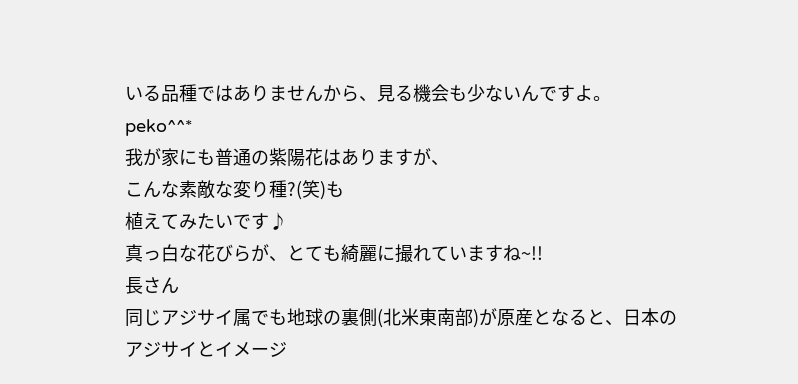いる品種ではありませんから、見る機会も少ないんですよ。
peko^^*
我が家にも普通の紫陽花はありますが、
こんな素敵な変り種?(笑)も
植えてみたいです♪
真っ白な花びらが、とても綺麗に撮れていますね~!!
長さん
同じアジサイ属でも地球の裏側(北米東南部)が原産となると、日本のアジサイとイメージ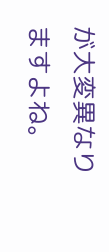が大変異なりますよね。